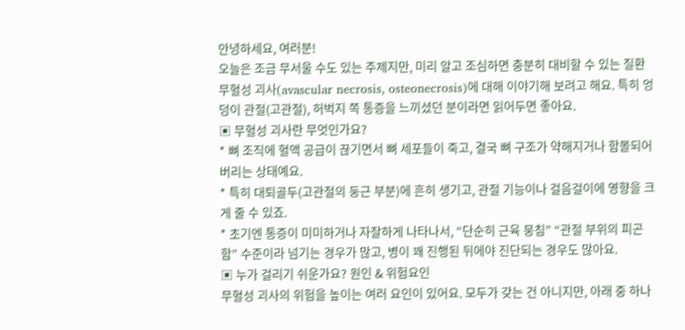안녕하세요, 여러분!
오늘은 조금 무서울 수도 있는 주제지만, 미리 알고 조심하면 충분히 대비할 수 있는 질환 무혈성 괴사(avascular necrosis, osteonecrosis)에 대해 이야기해 보려고 해요. 특히 엉덩이 관절(고관절), 허벅지 쪽 통증을 느끼셨던 분이라면 읽어두면 좋아요.
▣ 무혈성 괴사란 무엇인가요?
* 뼈 조직에 혈액 공급이 끊기면서 뼈 세포들이 죽고, 결국 뼈 구조가 약해지거나 함몰되어 버리는 상태예요.
* 특히 대퇴골두(고관절의 둥근 부분)에 흔히 생기고, 관절 기능이나 걸음걸이에 영향을 크게 줄 수 있죠.
* 초기엔 통증이 미미하거나 자잘하게 나타나서, “단순히 근육 뭉침” “관절 부위의 피곤함” 수준이라 넘기는 경우가 많고, 병이 꽤 진행된 뒤에야 진단되는 경우도 많아요.
▣ 누가 걸리기 쉬운가요? 원인 & 위험요인
무혈성 괴사의 위험을 높이는 여러 요인이 있어요. 모두가 갖는 건 아니지만, 아래 중 하나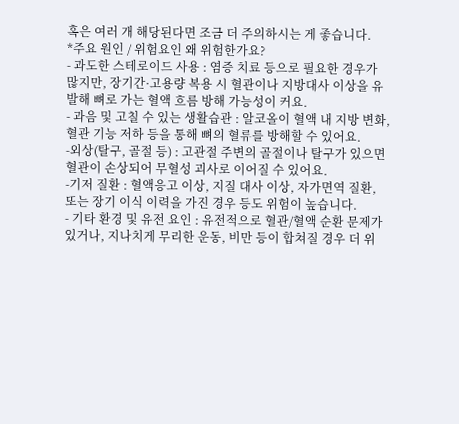혹은 여러 개 해당된다면 조금 더 주의하시는 게 좋습니다.
*주요 원인 / 위험요인 왜 위험한가요?
- 과도한 스테로이드 사용 : 염증 치료 등으로 필요한 경우가 많지만, 장기간·고용량 복용 시 혈관이나 지방대사 이상을 유발해 뼈로 가는 혈액 흐름 방해 가능성이 커요.
- 과음 및 고칠 수 있는 생활습관 : 알코올이 혈액 내 지방 변화, 혈관 기능 저하 등을 통해 뼈의 혈류를 방해할 수 있어요.
-외상(탈구, 골절 등) : 고관절 주변의 골절이나 탈구가 있으면 혈관이 손상되어 무혈성 괴사로 이어질 수 있어요.
-기저 질환 : 혈액응고 이상, 지질 대사 이상, 자가면역 질환, 또는 장기 이식 이력을 가진 경우 등도 위험이 높습니다.
- 기타 환경 및 유전 요인 : 유전적으로 혈관/혈액 순환 문제가 있거나, 지나치게 무리한 운동, 비만 등이 합쳐질 경우 더 위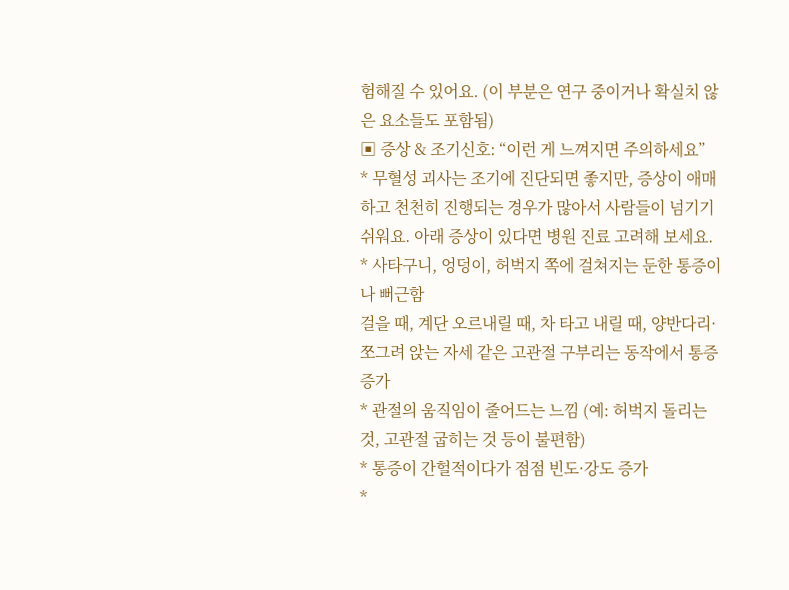험해질 수 있어요. (이 부분은 연구 중이거나 확실치 않은 요소들도 포함됨)
▣ 증상 & 조기신호: “이런 게 느껴지면 주의하세요”
* 무혈성 괴사는 조기에 진단되면 좋지만, 증상이 애매하고 천천히 진행되는 경우가 많아서 사람들이 넘기기 쉬워요. 아래 증상이 있다면 병원 진료 고려해 보세요.
* 사타구니, 엉덩이, 허벅지 쪽에 걸쳐지는 둔한 통증이나 뻐근함
걸을 때, 계단 오르내릴 때, 차 타고 내릴 때, 양반다리·쪼그려 앉는 자세 같은 고관절 구부리는 동작에서 통증 증가
* 관절의 움직임이 줄어드는 느낌 (예: 허벅지 돌리는 것, 고관절 굽히는 것 등이 불편함)
* 통증이 간헐적이다가 점점 빈도·강도 증가
*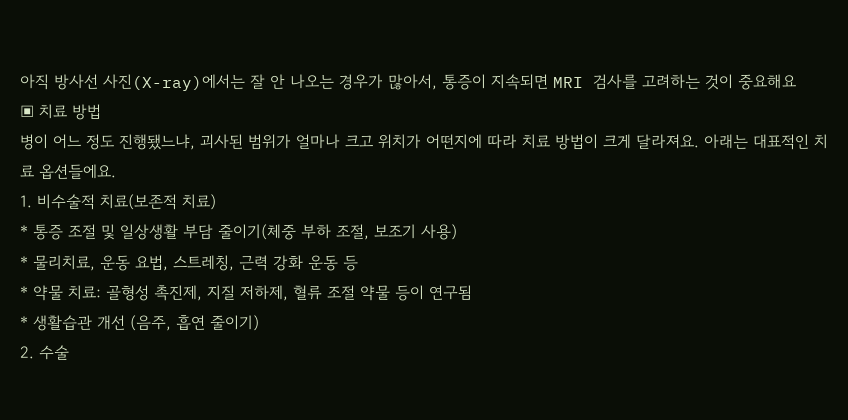아직 방사선 사진(X-ray)에서는 잘 안 나오는 경우가 많아서, 통증이 지속되면 MRI 검사를 고려하는 것이 중요해요
▣ 치료 방법
병이 어느 정도 진행됐느냐, 괴사된 범위가 얼마나 크고 위치가 어떤지에 따라 치료 방법이 크게 달라져요. 아래는 대표적인 치료 옵션들에요.
1. 비수술적 치료(보존적 치료)
* 통증 조절 및 일상생활 부담 줄이기(체중 부하 조절, 보조기 사용)
* 물리치료, 운동 요법, 스트레칭, 근력 강화 운동 등
* 약물 치료: 골형성 촉진제, 지질 저하제, 혈류 조절 약물 등이 연구됨
* 생활습관 개선 (음주, 흡연 줄이기)
2. 수술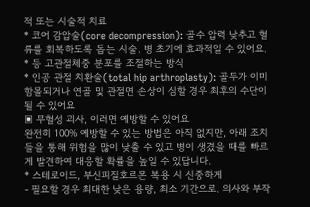적 또는 시술적 치료
* 코어 감압술(core decompression): 골수 압력 낮추고 혈류를 회복하도록 돕는 시술. 병 초기에 효과적일 수 있어요.
* 등 고관절체중 분포를 조절하는 방식
* 인공 관절 치환술(total hip arthroplasty): 골두가 이미 함몰되거나 연골 및 관절면 손상이 심할 경우 최후의 수단이 될 수 있어요
▣ 무혈성 괴사, 이러면 예방할 수 있어요
완전히 100% 예방할 수 있는 방법은 아직 없지만, 아래 조치들을 통해 위험을 많이 낮출 수 있고 병이 생겼을 때를 빠르게 발견하여 대응할 확률을 높일 수 있답니다.
* 스테로이드, 부신피질호르몬 복용 시 신중하게
- 필요할 경우 최대한 낮은 용량, 최소 기간으로. 의사와 부작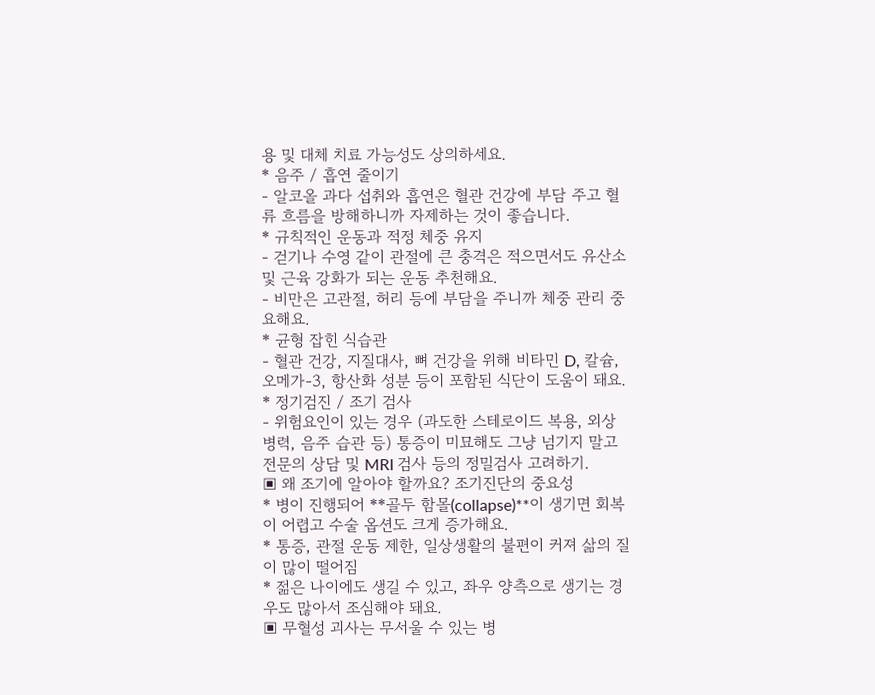용 및 대체 치료 가능성도 상의하세요.
* 음주 / 흡연 줄이기
- 알코올 과다 섭취와 흡연은 혈관 건강에 부담 주고 혈류 흐름을 방해하니까 자제하는 것이 좋습니다.
* 규칙적인 운동과 적정 체중 유지
- 걷기나 수영 같이 관절에 큰 충격은 적으면서도 유산소 및 근육 강화가 되는 운동 추천해요.
- 비만은 고관절, 허리 등에 부담을 주니까 체중 관리 중요해요.
* 균형 잡힌 식습관
- 혈관 건강, 지질대사, 뼈 건강을 위해 비타민 D, 칼슘, 오메가‐3, 항산화 성분 등이 포함된 식단이 도움이 돼요.
* 정기검진 / 조기 검사
- 위험요인이 있는 경우 (과도한 스테로이드 복용, 외상 병력, 음주 습관 등) 통증이 미묘해도 그냥 넘기지 말고 전문의 상담 및 MRI 검사 등의 정밀검사 고려하기.
▣ 왜 조기에 알아야 할까요? 조기진단의 중요성
* 병이 진행되어 **골두 함몰(collapse)**이 생기면 회복이 어렵고 수술 옵션도 크게 증가해요.
* 통증, 관절 운동 제한, 일상생활의 불편이 커져 삶의 질이 많이 떨어짐
* 젊은 나이에도 생길 수 있고, 좌우 양측으로 생기는 경우도 많아서 조심해야 돼요.
▣ 무혈성 괴사는 무서울 수 있는 병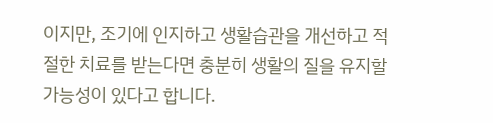이지만, 조기에 인지하고 생활습관을 개선하고 적절한 치료를 받는다면 충분히 생활의 질을 유지할 가능성이 있다고 합니다.